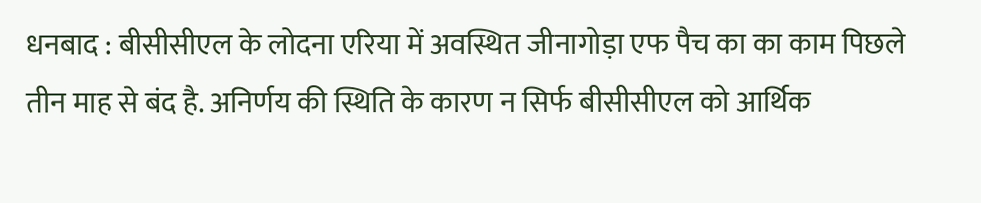धनबाद : बीसीसीएल के लोदना एरिया में अवस्थित जीनागोड़ा एफ पैच का का काम पिछले तीन माह से बंद है. अनिर्णय की स्थिति के कारण न सिर्फ बीसीसीएल को आर्थिक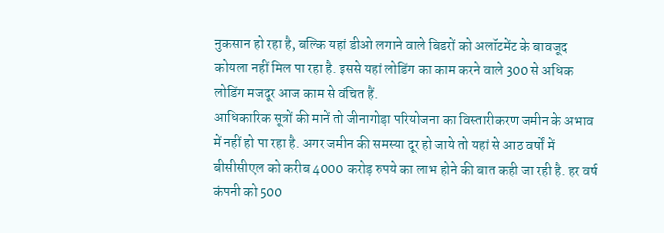नुकसान हो रहा है, बल्कि यहां डीओ लगाने वाले बिडरों को अलॉटमेंट के बावजूद कोयला नहीं मिल पा रहा है. इससे यहां लोडिंग का काम करने वाले 300 से अधिक लोडिंग मजदूर आज काम से वंचित हैं.
आधिकारिक सूत्रों की मानें तो जीनागोड़ा परियोजना का विस्तारीकरण जमीन के अभाव में नहीं हो पा रहा है. अगर जमीन की समस्या दूर हो जाये तो यहां से आठ वर्षों में बीसीसीएल को करीब 4000 करोड़ रुपये का लाभ होने की बात कही जा रही है. हर वर्ष कंपनी को 500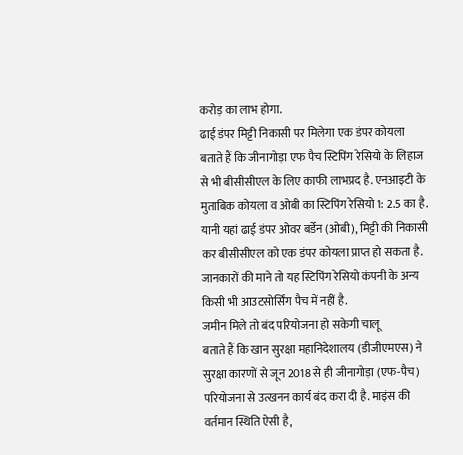करोड़ का लाभ होगा.
ढाई डंपर मिट्टी निकासी पर मिलेगा एक डंपर कोयला
बताते हैं कि जीनागोड़ा एफ पैच स्टिपिंग रेसियो के लिहाज से भी बीसीसीएल के लिए काफी लाभप्रद है. एनआइटी के मुताबिक कोयला व ओबी का स्टिपिंग रेसियो 1: 2.5 का है. यानी यहां ढाई डंपर ओवर बर्डेन (ओबी), मिट्टी की निकासी कर बीसीसीएल को एक डंपर कोयला प्राप्त हो सकता है. जानकारों की माने तो यह स्टिपिंग रेसियो कंपनी के अन्य किसी भी आउटसोर्सिंग पैच में नहीं है.
जमीन मिले तो बंद परियोजना हो सकेगी चालू
बताते हैं कि खान सुरक्षा महानिदेशालय (डीजीएमएस) ने सुरक्षा कारणों से जून 2018 से ही जीनागोड़ा (एफ-पैच) परियोजना से उत्खनन कार्य बंद करा दी है. माइंस की वर्तमान स्थिति ऐसी है,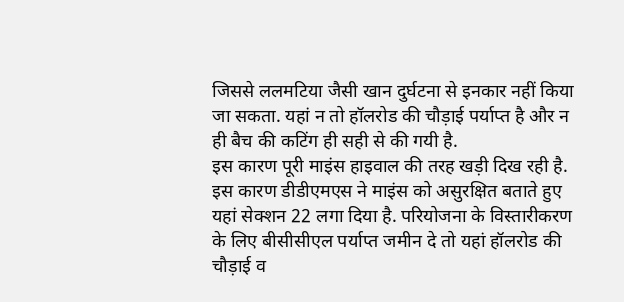जिससे ललमटिया जैसी खान दुर्घटना से इनकार नहीं किया जा सकता. यहां न तो हॉलरोड की चौड़ाई पर्याप्त है और न ही बैच की कटिंग ही सही से की गयी है.
इस कारण पूरी माइंस हाइवाल की तरह खड़ी दिख रही है. इस कारण डीडीएमएस ने माइंस को असुरक्षित बताते हुए यहां सेक्शन 22 लगा दिया है. परियोजना के विस्तारीकरण के लिए बीसीसीएल पर्याप्त जमीन दे तो यहां हॉलरोड की चौड़ाई व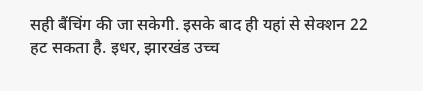सही बैंचिंग की जा सकेगी. इसके बाद ही यहां से सेक्शन 22 हट सकता है. इधर, झारखंड उच्च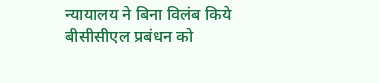न्यायालय ने बिना विलंब किये बीसीसीएल प्रबंधन को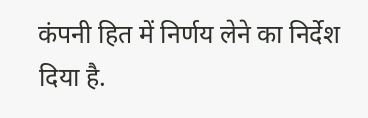कंपनी हित में निर्णय लेने का निर्देश दिया है.